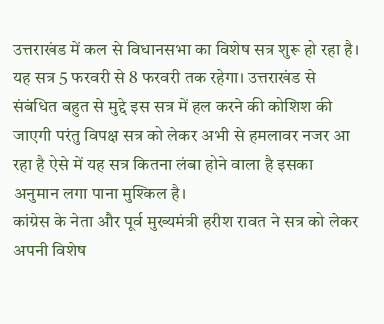उत्तराखंड में कल से विधानसभा का विशेष सत्र शुरू हो रहा है। यह सत्र 5 फरवरी से 8 फरवरी तक रहेगा। उत्तराखंड से संबंधित बहुत से मुद्दे इस सत्र में हल करने की कोशिश की जाएगी परंतु विपक्ष सत्र को लेकर अभी से हमलावर नजर आ रहा है ऐसे में यह सत्र कितना लंबा होने वाला है इसका अनुमान लगा पाना मुश्किल है।
कांग्रेस के नेता और पूर्व मुख्यमंत्री हरीश रावत ने सत्र को लेकर अपनी विशेष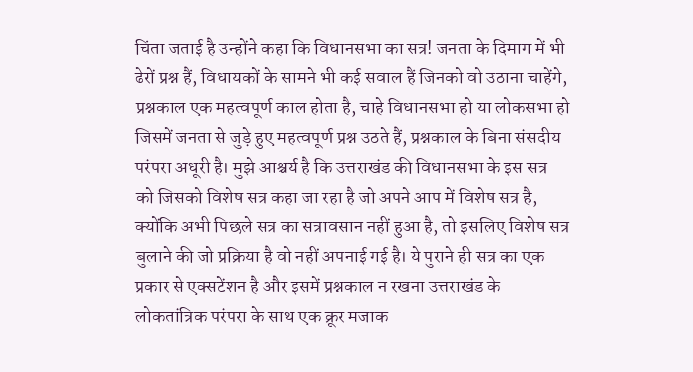चिंता जताई है उन्होंने कहा कि विधानसभा का सत्र! जनता के दिमाग में भी ढेरों प्रश्न हैं, विधायकों के सामने भी कई सवाल हैं जिनको वो उठाना चाहेंगे, प्रश्नकाल एक महत्वपूर्ण काल होता है, चाहे विधानसभा हो या लोकसभा हो जिसमें जनता से जुड़े हुए महत्वपूर्ण प्रश्न उठते हैं, प्रश्नकाल के बिना संसदीय परंपरा अधूरी है। मुझे आश्चर्य है कि उत्तराखंड की विधानसभा के इस सत्र को जिसको विशेष सत्र कहा जा रहा है जो अपने आप में विशेष सत्र है, क्योंकि अभी पिछले सत्र का सत्रावसान नहीं हुआ है, तो इसलिए विशेष सत्र बुलाने की जो प्रक्रिया है वो नहीं अपनाई गई है। ये पुराने ही सत्र का एक प्रकार से एक्सटेंशन है और इसमें प्रश्नकाल न रखना उत्तराखंड के लोकतांत्रिक परंपरा के साथ एक क्रूर मजाक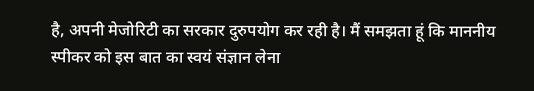है, अपनी मेजोरिटी का सरकार दुरुपयोग कर रही है। मैं समझता हूं कि माननीय स्पीकर को इस बात का स्वयं संज्ञान लेना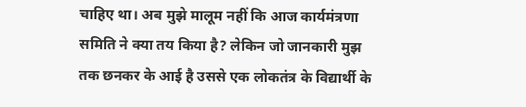चाहिए था। अब मुझे मालूम नहीं कि आज कार्यमंत्रणा समिति ने क्या तय किया है? लेकिन जो जानकारी मुझ तक छनकर के आई है उससे एक लोकतंत्र के विद्यार्थी के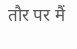तौर पर मैं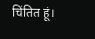चिंतित हूं।